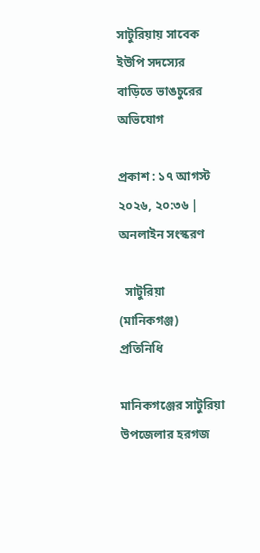সাটুরিয়ায় সাবেক ইউপি সদস্যের বাড়িতে ভাঙচুরের অভিযোগ

প্রকাশ : ১৭ আগস্ট ২০২৬, ২০:৩৬ | অনলাইন সংস্করণ

  সাটুরিয়া (মানিকগঞ্জ) প্রতিনিধি

মানিকগঞ্জের সাটুরিয়া উপজেলার হরগজ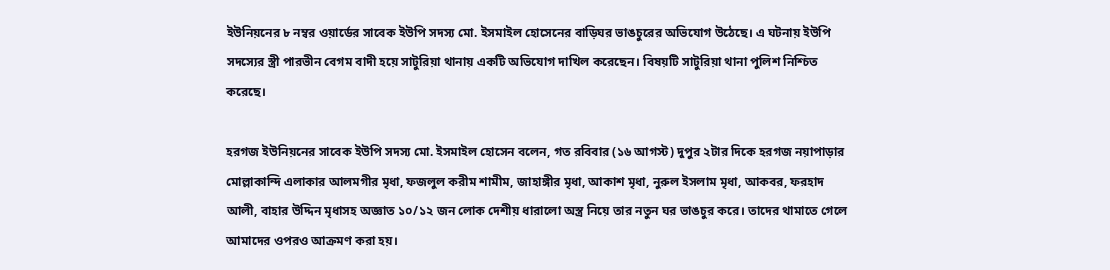ইউনিয়নের ৮ নম্বর ওয়ার্ডের সাবেক ইউপি সদস্য মো. ইসমাইল হোসেনের বাড়িঘর ভাঙচুরের অভিযোগ উঠেছে। এ ঘটনায় ইউপি সদস্যের স্ত্রী পারভীন বেগম বাদী হয়ে সাটুরিয়া থানায় একটি অভিযোগ দাখিল করেছেন। বিষয়টি সাটুরিয়া থানা পুলিশ নিশ্চিত করেছে।

হরগজ ইউনিয়নের সাবেক ইউপি সদস্য মো. ইসমাইল হোসেন বলেন, গত রবিবার (১৬ আগস্ট) দুপুর ২টার দিকে হরগজ নয়াপাড়ার মোল্লাকান্দি এলাকার আলমগীর মৃধা, ফজলুল করীম শামীম, জাহাঙ্গীর মৃধা, আকাশ মৃধা, নুরুল ইসলাম মৃধা, আকবর, ফরহাদ আলী, বাহার উদ্দিন মৃধাসহ অজ্ঞাত ১০/১২ জন লোক দেশীয় ধারালো অস্ত্র নিয়ে তার নতুন ঘর ভাঙচুর করে। তাদের থামাতে গেলে আমাদের ওপরও আক্রমণ করা হয়।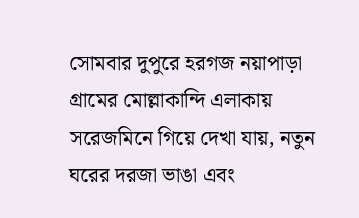সোমবার দুপুরে হরগজ নয়াপাড়া গ্রামের মোল্লাকান্দি এলাকায় সরেজমিনে গিয়ে দেখা যায়, নতুন ঘরের দরজা ভাঙা এবং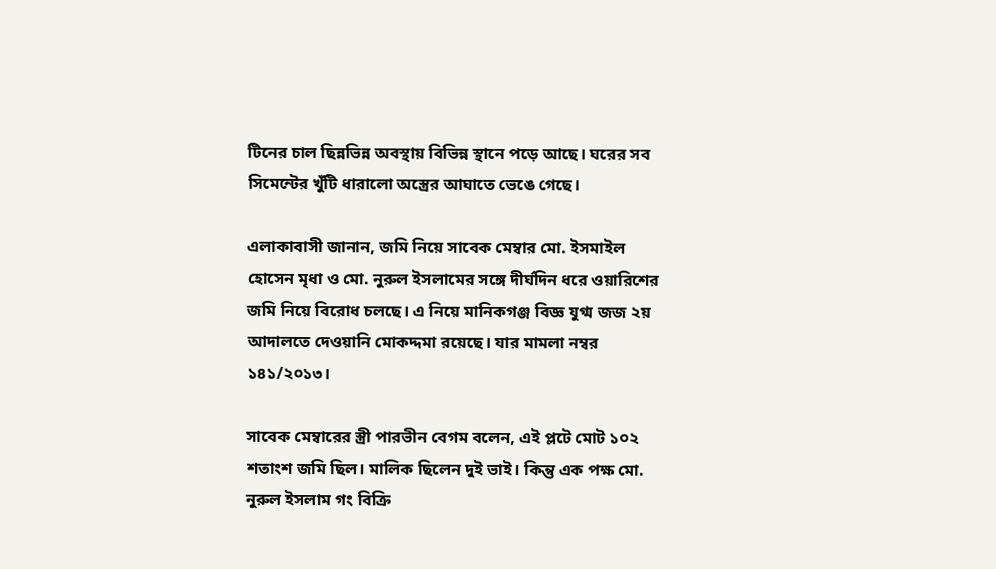টিনের চাল ছিন্নভিন্ন অবস্থায় বিভিন্ন স্থানে পড়ে আছে। ঘরের সব সিমেন্টের খুঁটি ধারালো অস্ত্রের আঘাতে ভেঙে গেছে।

এলাকাবাসী জানান, জমি নিয়ে সাবেক মেম্বার মো. ইসমাইল হোসেন মৃধা ও মো. নুরুল ইসলামের সঙ্গে দীর্ঘদিন ধরে ওয়ারিশের জমি নিয়ে বিরোধ চলছে। এ নিয়ে মানিকগঞ্জ বিজ্ঞ যুগ্ম জজ ২য় আদালতে দেওয়ানি মোকদ্দমা রয়েছে। যার মামলা নম্বর ১৪১/২০১৩।

সাবেক মেম্বারের স্ত্রী পারভীন বেগম বলেন, এই প্লটে মোট ১০২ শতাংশ জমি ছিল। মালিক ছিলেন দুই ভাই। কিন্তু এক পক্ষ মো. নুরুল ইসলাম গং বিক্রি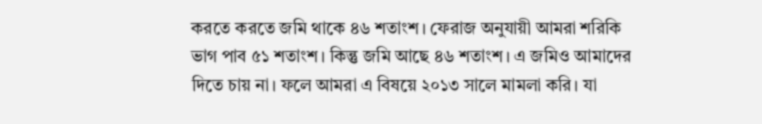করতে করতে জমি থাকে ৪৬ শতাংশ। ফেরাজ অনুযায়ী আমরা শরিকি ভাগ পাব ৫১ শতাংশ। কিন্তু জমি আছে ৪৬ শতাংশ। এ জমিও আমাদের দিতে চায় না। ফলে আমরা এ বিষয়ে ২০১৩ সালে মামলা করি। যা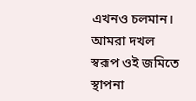এখনও চলমান। আমরা দখল স্বরূপ ওই জমিতে স্থাপনা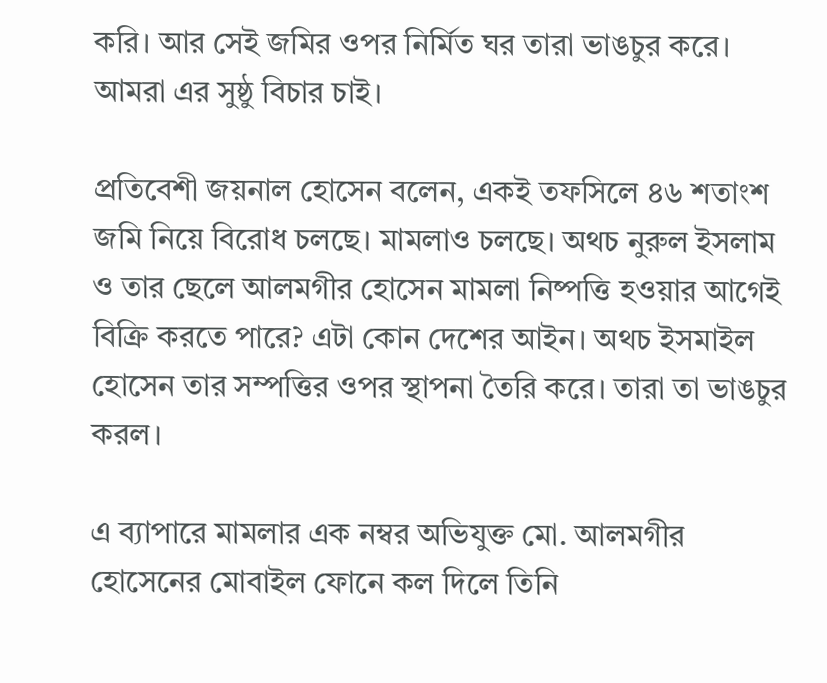করি। আর সেই জমির ওপর নির্মিত ঘর তারা ভাঙচুর করে। আমরা এর সুষ্ঠু বিচার চাই।

প্রতিবেশী জয়নাল হোসেন বলেন, একই তফসিলে ৪৬ শতাংশ জমি নিয়ে বিরোধ চলছে। মামলাও চলছে। অথচ নুরুল ইসলাম ও তার ছেলে আলমগীর হোসেন মামলা নিষ্পত্তি হওয়ার আগেই বিক্রি করতে পারে? এটা কোন দেশের আইন। অথচ ইসমাইল হোসেন তার সম্পত্তির ওপর স্থাপনা তৈরি করে। তারা তা ভাঙচুর করল।

এ ব্যাপারে মামলার এক নম্বর অভিযুক্ত মো. আলমগীর হোসেনের মোবাইল ফোনে কল দিলে তিনি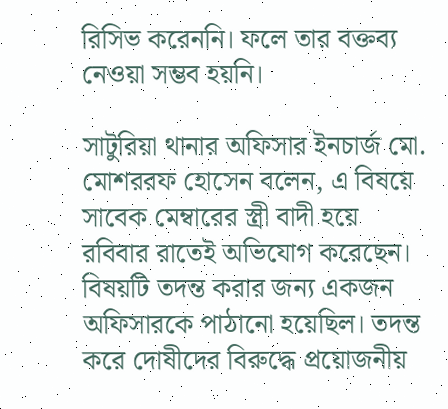রিসিভ করেননি। ফলে তার বক্তব্য নেওয়া সম্ভব হয়নি।

সাটুরিয়া থানার অফিসার ইনচার্জ মো. মোশররফ হোসেন বলেন, এ বিষয়ে সাবেক মেম্বারের স্ত্রী বাদী হয়ে রবিবার রাতেই অভিযোগ করেছেন। বিষয়টি তদন্ত করার জন্য একজন অফিসারকে পাঠানো হয়েছিল। তদন্ত করে দোষীদের বিরুদ্ধে প্রয়োজনীয়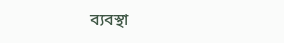ব্যবস্থা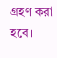গ্রহণ করা হবে।